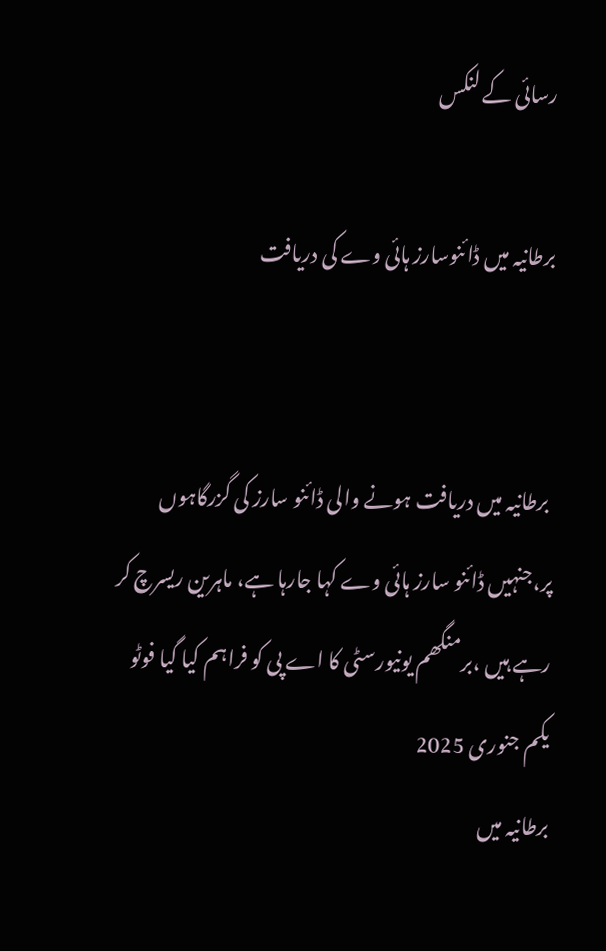رسائی کے لنکس

برطانیہ میں ڈائنوسارز ہائی وے کی دریافت


 برطانیہ میں دریافت ہونے والی ڈائنو سارز کی گزرگاہوں پر،جنہیں ڈائنو سارز ہائی وے کہا جارہا ہے، ماہرین ریسرچ کر رہے ہیں ،برمنگھم یونیورسٹی کا اے پی کو فراہم کیا گیا فوٹو یکم جنوری 2025
برطانیہ میں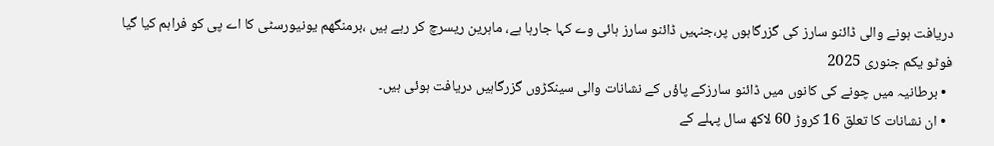دریافت ہونے والی ڈائنو سارز کی گزرگاہوں پر،جنہیں ڈائنو سارز ہائی وے کہا جارہا ہے، ماہرین ریسرچ کر رہے ہیں ،برمنگھم یونیورسٹی کا اے پی کو فراہم کیا گیا فوٹو یکم جنوری 2025
  • برطانیہ میں چونے کی کانوں میں ڈائنو سارزکے پاؤں کے نشانات والی سینکڑوں گزرگاہیں دریافت ہوئی ہیں۔
  • ان نشانات کا تعلق 16 کروڑ 60 لاکھ سال پہلے کے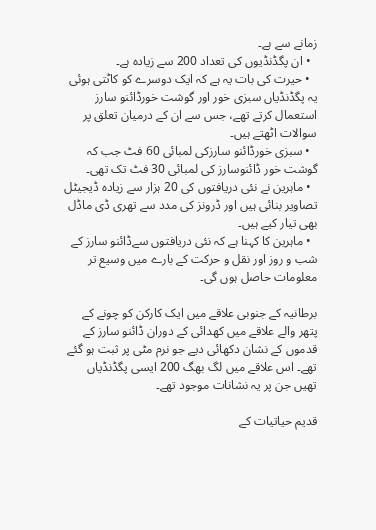زمانے سے ہے۔
  • ان پگڈنڈیوں کی تعداد 200 سے زیادہ ہے۔
  • حیرت کی بات یہ ہے کہ ایک دوسرے کو کاٹتی ہوئی یہ پگڈنڈیاں سبزی خور اور گوشت خورڈائنو سارز استعمال کرتے تھے، جس سے ان کے درمیان تعلق پر سوالات اٹھتے ہیں۔
  • سبزی خورڈائنو سارزکی لمبائی 60 فٹ جب کہ گوشت خور ڈائنوسارز کی لمبائی 30 فٹ تک تھی۔
  • ماہرین نے نئی دریافتوں کی 20 ہزار سے زیادہ ڈیجیٹل تصاویر بنائی ہیں اور ڈرونز کی مدد سے تھری ڈی ماڈل بھی تیار کیے ہیں۔
  • ماہرین کا کہنا ہے کہ نئی دریافتوں سےڈائنو سارز کے شب و روز اور نقل و حرکت کے بارے میں وسیع تر معلومات حاصل ہوں گی۔

برطانیہ کے جنوبی علاقے میں ایک کارکن کو چونے کے پتھر والے علاقے میں کھدائی کے دوران ڈائنو سارز کے قدموں کے نشان دکھائی دیے جو نرم مٹی پر ثبت ہو گئے تھے۔ اس علاقے میں لگ بھگ 200 ایسی پگڈنڈیاں تھیں جن پر یہ نشانات موجود تھے۔

قدیم حیاتیات کے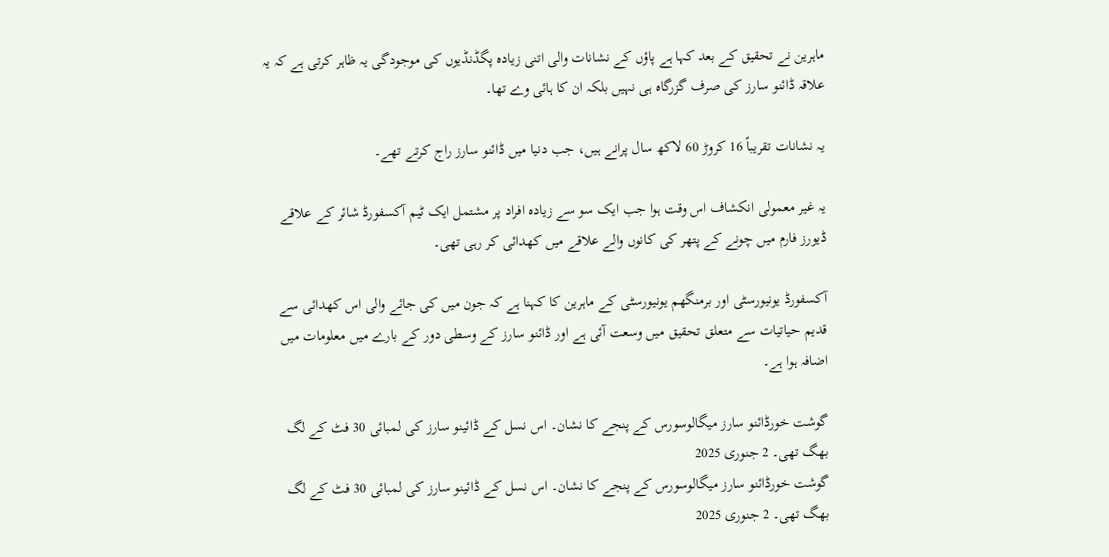ماہرین نے تحقیق کے بعد کہا ہے پاؤں کے نشانات والی اتنی زیادہ پگڈنڈیوں کی موجودگی یہ ظاہر کرتی ہے کہ یہ علاقہ ڈائنو سارز کی صرف گزرگاہ ہی نہیں بلکہ ان کا ہائی وے تھا۔

یہ نشانات تقریباً 16 کروڑ 60 لاکھ سال پرانے ہیں، جب دنیا میں ڈائنو سارز راج کرتے تھے۔

یہ غیر معمولی انکشاف اس وقت ہوا جب ایک سو سے زیادہ افراد پر مشتمل ایک ٹیم آکسفورڈ شائر کے علاقے ڈیورز فارم میں چونے کے پتھر کی کانوں والے علاقے میں کھدائی کر رہی تھی۔

آکسفورڈ یونیورسٹی اور برمنگھم یونیورسٹی کے ماہرین کا کہنا ہے کہ جون میں کی جائے والی اس کھدائی سے قدیم حیاتیات سے متعلق تحقیق میں وسعت آئی ہے اور ڈائنو سارز کے وسطی دور کے بارے میں معلومات میں اضافہ ہوا ہے۔

گوشت خورڈائنو سارز میگالوسورس کے پنجے کا نشان۔ اس نسل کے ڈائینو سارز کی لمبائی 30 فٹ کے لگ بھگ تھی۔ 2 جنوری 2025
گوشت خورڈائنو سارز میگالوسورس کے پنجے کا نشان۔ اس نسل کے ڈائینو سارز کی لمبائی 30 فٹ کے لگ بھگ تھی۔ 2 جنوری 2025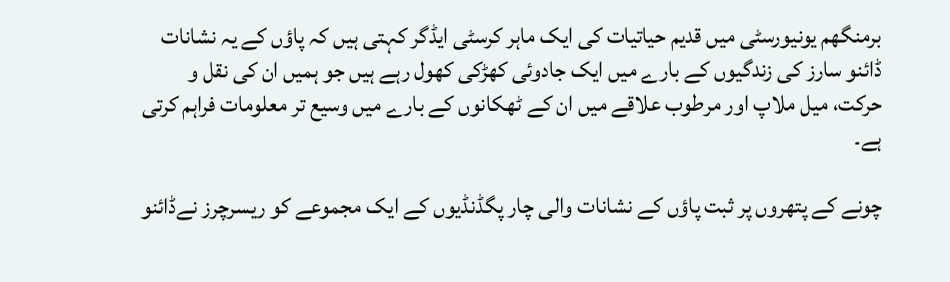برمنگھم یونیورسٹی میں قدیم حیاتیات کی ایک ماہر کرسٹی ایڈگر کہتی ہیں کہ پاؤں کے یہ نشانات ڈائنو سارز کی زندگیوں کے بارے میں ایک جادوئی کھڑکی کھول رہے ہیں جو ہمیں ان کی نقل و حرکت، میل ملاپ اور مرطوب علاقے میں ان کے ٹھکانوں کے بارے میں وسیع تر معلومات فراہم کرتی ہے۔

چونے کے پتھروں پر ثبت پاؤں کے نشانات والی چار پگڈنڈیوں کے ایک مجموعے کو ریسرچرز نےڈائنو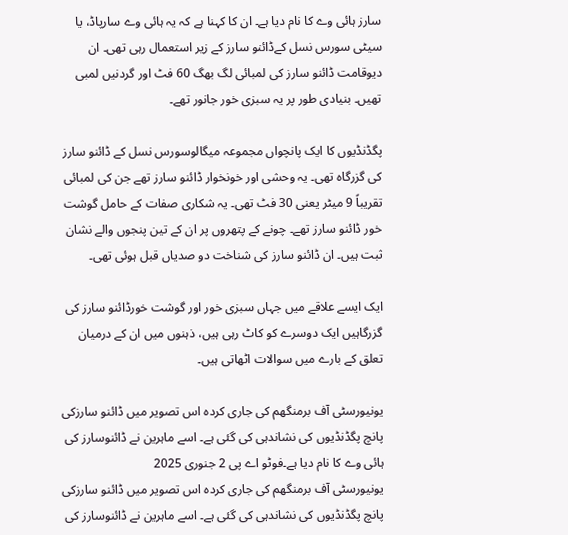سارز ہائی وے کا نام دیا ہے۔ ان کا کہنا ہے کہ یہ ہائی وے سارپاڈ، یا سیٹی سورس نسل کےڈائنو سارز کے زیر استعمال رہی تھی۔ ان دیوقامت ڈائنو سارز کی لمبائی لگ بھگ 60 فٹ اور گردنیں لمبی تھیں۔ بنیادی طور پر یہ سبزی خور جانور تھے۔

پگڈنڈیوں کا ایک پانچواں مجموعہ میگالوسورس نسل کے ڈائنو سارز کی گزرگاہ تھی۔ یہ وحشی اور خونخوار ڈائنو سارز تھے جن کی لمبائی تقریباً 9 میٹر یعنی 30 فٹ تھی۔ یہ شکاری صفات کے حامل گوشت خور ڈائنو سارز تھے۔ چونے کے پتھروں پر ان کے تین پنجوں والے نشان ثبت ہیں۔ ان ڈائنو سارز کی شناخت دو صدیاں قبل ہوئی تھی۔

ایک ایسے علاقے میں جہاں سبزی خور اور گوشت خورڈائنو سارز کی گزرگاہیں ایک دوسرے کو کاٹ رہی ہیں، ذہنوں میں ان کے درمیان تعلق کے بارے میں سوالات اٹھاتی ہیں۔

یونیورسٹی آف برمنگھم کی جاری کردہ اس تصویر میں ڈائنو سارزکی پانچ پگڈنڈیوں کی نشاندہی کی گئی ہے۔ اسے ماہرین نے ڈائنوسارز کی ہائی وے کا نام دیا ہے۔فوٹو اے پی 2 جنوری 2025
یونیورسٹی آف برمنگھم کی جاری کردہ اس تصویر میں ڈائنو سارزکی پانچ پگڈنڈیوں کی نشاندہی کی گئی ہے۔ اسے ماہرین نے ڈائنوسارز کی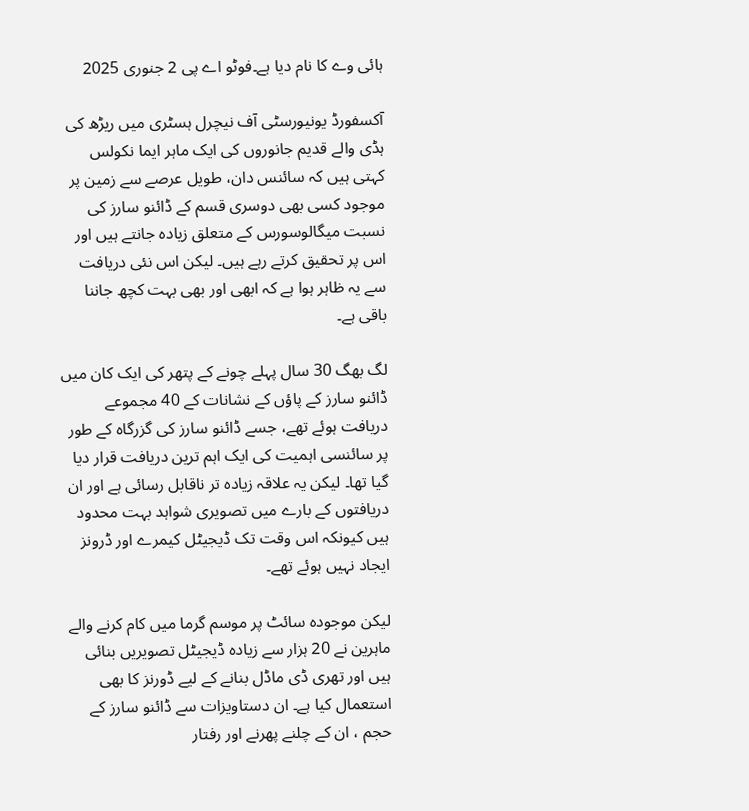ہائی وے کا نام دیا ہے۔فوٹو اے پی 2 جنوری 2025

آکسفورڈ یونیورسٹی آف نیچرل ہسٹری میں ریڑھ کی ہڈی والے قدیم جانوروں کی ایک ماہر ایما نکولس کہتی ہیں کہ سائنس دان، طویل عرصے سے زمین پر موجود کسی بھی دوسری قسم کے ڈائنو سارز کی نسبت میگالوسورس کے متعلق زیادہ جانتے ہیں اور اس پر تحقیق کرتے رہے ہیں۔ لیکن اس نئی دریافت سے یہ ظاہر ہوا ہے کہ ابھی اور بھی بہت کچھ جاننا باقی ہے۔

لگ بھگ 30 سال پہلے چونے کے پتھر کی ایک کان میں ڈائنو سارز کے پاؤں کے نشانات کے 40 مجموعے دریافت ہوئے تھے، جسے ڈائنو سارز کی گزرگاہ کے طور پر سائنسی اہمیت کی ایک اہم ترین دریافت قرار دیا گیا تھا۔ لیکن یہ علاقہ زیادہ تر ناقابل رسائی ہے اور ان دریافتوں کے بارے میں تصویری شواہد بہت محدود ہیں کیونکہ اس وقت تک ڈیجیٹل کیمرے اور ڈرونز ایجاد نہیں ہوئے تھے۔

لیکن موجودہ سائٹ پر موسم گرما میں کام کرنے والے ماہرین نے 20 ہزار سے زیادہ ڈیجیٹل تصویریں بنائی ہیں اور تھری ڈی ماڈل بنانے کے لیے ڈورنز کا بھی استعمال کیا ہے۔ ان دستاویزات سے ڈائنو سارز کے حجم ، ان کے چلنے پھرنے اور رفتار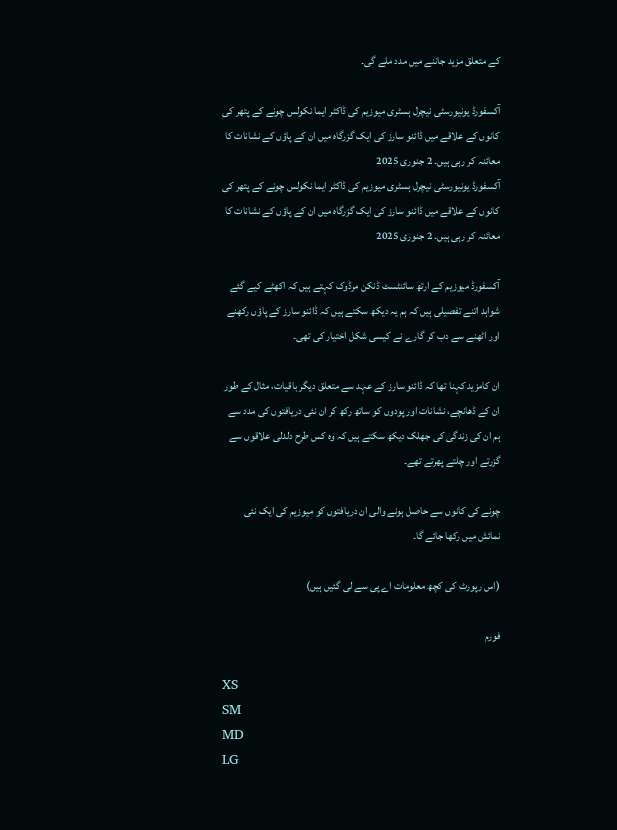کے متعلق مزید جاننے میں مدد ملے گی۔

آکسفورڈ یونیورسٹی نیچرل ہسٹری میوزیم کی ڈاکٹر ایما نکولس چونے کے پتھر کی کانوں کے علاقے میں ڈائنو سارز کی ایک گزرگاہ میں ان کے پاؤں کے نشانات کا معائنہ کر رہی ہیں۔ 2 جنوری 2025
آکسفورڈ یونیورسٹی نیچرل ہسٹری میوزیم کی ڈاکٹر ایما نکولس چونے کے پتھر کی کانوں کے علاقے میں ڈائنو سارز کی ایک گزرگاہ میں ان کے پاؤں کے نشانات کا معائنہ کر رہی ہیں۔ 2 جنوری 2025

آکسفورڈ میوزیم کے ارتھ سائنٹسٹ ڈنکن مرڈوک کہتے ہیں کہ اکھٹے کیے گئے شواہد اتنے تفصیلی ہیں کہ ہم یہ دیکھ سکتے ہیں کہ ڈائنو سارز کے پاؤں رکھنے اور اٹھنے سے دب کر گارے نے کیسی شکل اختیار کی تھی۔

ان کامزید کہنا تھا کہ ڈائنو سارز کے عہد سے متعلق دیگر باقیات، مثال کے طور ان کے ڈھانچے، نشانات اور پودوں کو ساتھ رکھ کر ان نئی دریافتوں کی مدد سے ہم ان کی زندگی کی جھلک دیکھ سکتے ہیں کہ وہ کس طرح دلدلی علاقوں سے گزرتے اور چلتے پھرتے تھے۔

چونے کی کانوں سے حاصل ہونے والی ان دریافتوں کو میوزیم کی ایک نئی نمائش میں رکھا جائے گا۔

(اس رپورٹ کی کچھ معلومات اے پی سے لی گئیں ہیں)

فورم

XS
SM
MD
LG